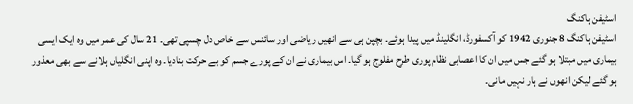اسٹیفن ہاکنگ
اسٹیفن ہاکنگ 8 جنوری 1942 کو آکسفورڈ، انگلینڈ میں پیدا ہوئے۔ بچپن ہی سے انھیں ریاضی اور سائنس سے خاص دل چسپی تھی۔ 21 سال کی عمر میں وہ ایک ایسی بیماری میں مبتلا ہو گئے جس میں ان کا اعصابی نظام پوری طرح مفلوج ہو گیا۔ اس بیماری نے ان کے پورے جسم کو بے حرکت بنادیا۔ وہ اپنی انگلیاں ہلانے سے بھی معذور ہو گئے لیکن انھوں نے ہار نہیں مانی۔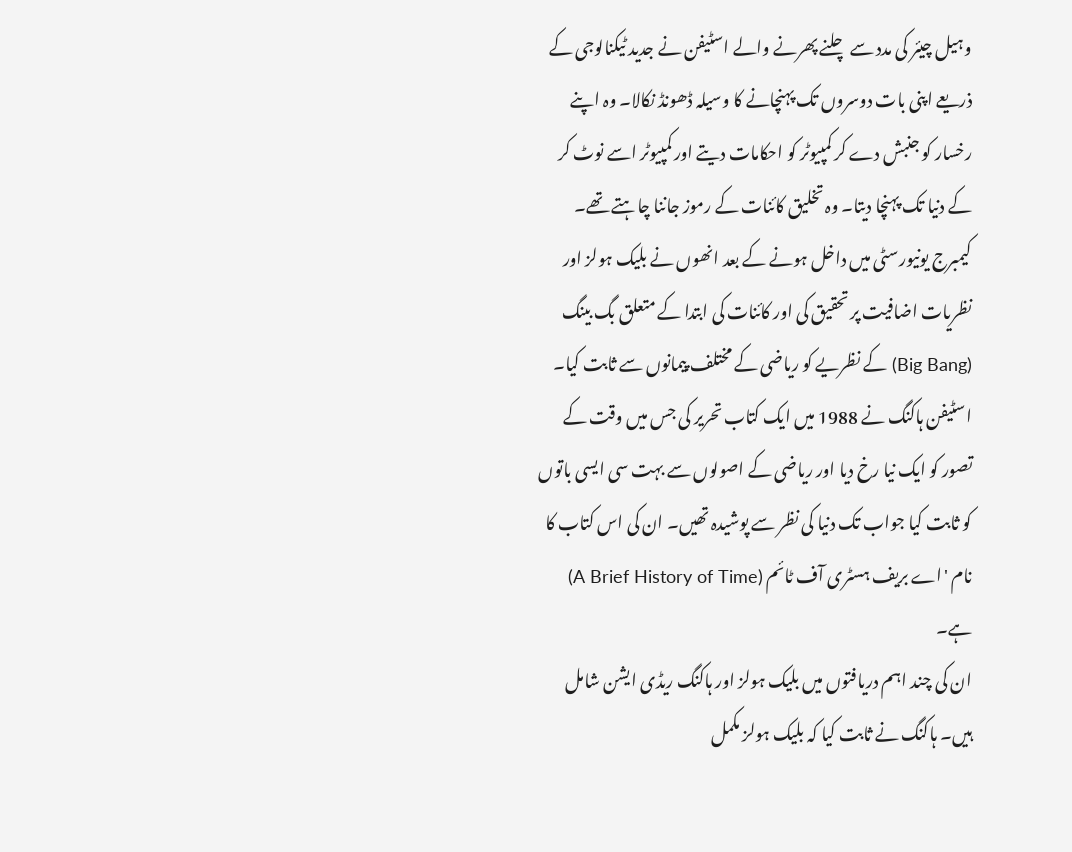وہیل چیئر کی مدد سے چلنے پھرنے والے اسٹیفن نے جدید ٹیکنالوجی کے ذریعے اپنی بات دوسروں تک پہنچانے کا وسیلہ ڈھونڈ نکالا۔ وہ اپنے رخسار کو جنبش دے کر کمپیوٹر کو احکامات دیتے اور کمپیوٹر اسے نوٹ کر کے دنیا تک پہنچا دیتا۔ وہ تخلیق کائنات کے رموز جاننا چاہتے تھے۔ کیمبرج یونیورسٹی میں داخل ہونے کے بعد انھوں نے بلیک ہولز اور نظریات اضافیت پر تحقیق کی اور کائنات کی ابتدا کے متعلق بگ بینگ (Big Bang) کے نظریے کو ریاضی کے مختلف پیمانوں سے ثابت کیا۔
اسٹیفن ہاکنگ نے 1988 میں ایک کتاب تحریر کی جس میں وقت کے تصور کو ایک نیا رخ دیا اور ریاضی کے اصولوں سے بہت سی ایسی باتوں کو ثابت کیا جواب تک دنیا کی نظر سے پوشیدہ تھیں۔ ان کی اس کتاب کا نام 'اے بریف ہسٹری آف ٹائم (A Brief History of Time) ہے۔
ان کی چند اہم دریافتوں میں بلیک ہولز اور ہاکنگ ریڈی ایشن شامل ہیں۔ ہاکنگ نے ثابت کیا کہ بلیک ہولز مکمل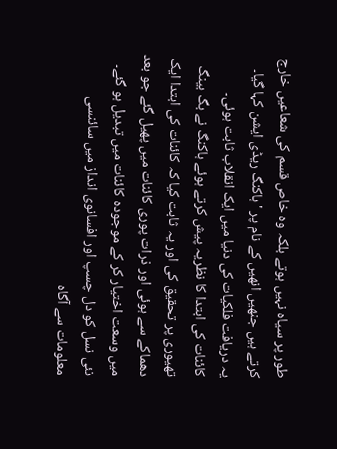طور پر سیاہ نہیں ہوتے بلکہ وہ خاص قسم کی شعاعیں خارج کرتے ہیں جنھیں انھیں کے نام پر 'ہاکنگ ریڈی ایشن کہا گیا۔ یہ دریافت فلکیات کی دنیا میں ایک انقلاب ثابت ہوئی۔
کائنات کی ابتدا کا نظریہ پیش کرتے ہوئے ہاکنگ نے بگ بینگ تھیوری پر تحقیق کی اور یہ ثابت کیا کہ کائنات کی ابتدا ایک دھماکے سے ہوئی اور ذرات پوری کائنات میں پھیل گئے جو بعد میں وسعت اختیار کر کے موجودہ کائنات میں تبدیل ہو گئے۔
نئی نسل کو دل چسپ اور افسانوی انداز میں سائنسی معلومات سے آگاہ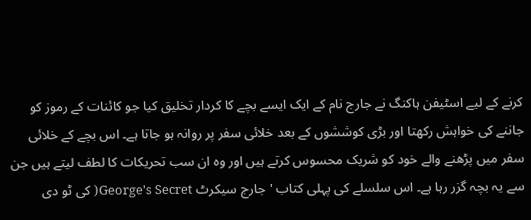کرنے کے لیے اسٹیفن ہاکنگ نے جارج نام کے ایک ایسے بچے کا کردار تخلیق کیا جو کائنات کے رموز کو جاننے کی خواہش رکھتا اور بڑی کوششوں کے بعد خلائی سفر پر روانہ ہو جاتا ہے۔ اس بچے کے خلائی سفر میں پڑھنے والے خود کو شریک محسوس کرتے ہیں اور وہ ان سب تحریکات کا لطف لیتے ہیں جن سے یہ بچہ گزر رہا ہے۔ اس سلسلے کی پہلی کتاب 'جارج سیکرٹ George's Secret( کی ٹو دی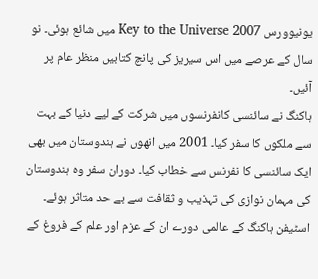یونیوورس Key to the Universe 2007 میں شائع ہوئی۔ نو سال کے عرصے میں اس سیریز کی پانچ کتابیں منظر عام پر آئیں۔
ہاکنگ نے سائنسی کانفرنسوں میں شرکت کے لیے دنیا کے بہت سے ملکوں کا سفر کیا۔ 2001 میں انھوں نے ہندوستان میں بھی ایک سائنسی کا نفرنس سے خطاب کیا۔ دوران سفر وہ ہندوستان کی مہمان نوازی کی تہذیب و ثقافت سے بے حد متاثر ہوئے۔
اسٹیفن ہاکنگ کے عالمی دورے ان کے عزم اور علم کے فروغ کے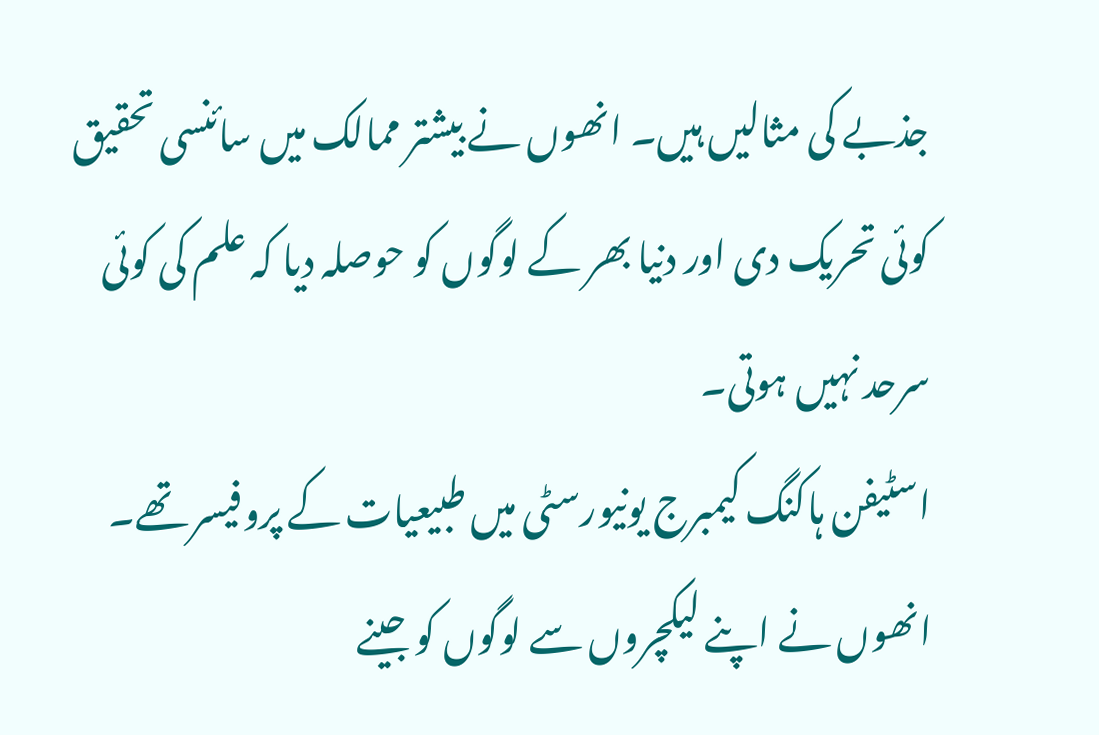جذبے کی مثالیں ہیں۔ انھوں نے بیشتر ممالک میں سائنسی تحقیق کوئی تحریک دی اور دنیا بھر کے لوگوں کو حوصلہ دیا کہ علم کی کوئی سرحد نہیں ہوتی۔
اسٹیفن ہاکنگ کیمبرج یونیورسٹی میں طبیعیات کے پروفیسر تھے۔ انھوں نے اپنے لیکچروں سے لوگوں کو جینے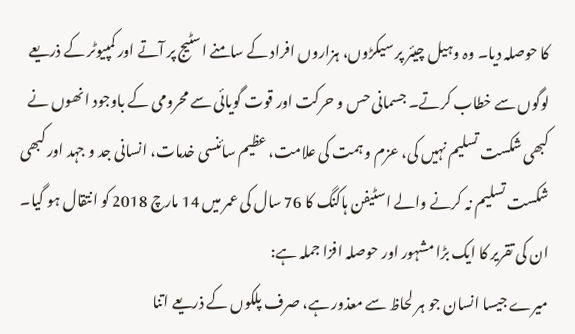کا حوصلہ دیا۔ وہ وہیل چیئر پر سیکڑوں، ہزاروں افراد کے سامنے اسٹیج پر آتے اور کمپیوٹر کے ذریعے لوگوں سے خطاب کرتے۔ جسمانی حس و حرکت اور قوت گویائی سے محرومی کے باوجود انھوں نے کبھی شکست تسلیم نہیں کی، عزم و ہمت کی علامت، عظیم سائنسی خدمات، انسانی جد و جہد اور کبھی شکست تسلیم نہ کرنے والے اسٹیفن ہاکنگ کا 76 سال کی عمر میں 14 مارچ 2018 کو انتقال ہو گیا۔ ان کی تقریر کا ایک بڑا مشہور اور حوصلہ افزا جملہ ہے:
میرے جیسا انسان جو ہر لحاظ سے معذور ہے، صرف پلکوں کے ذریعے اتنا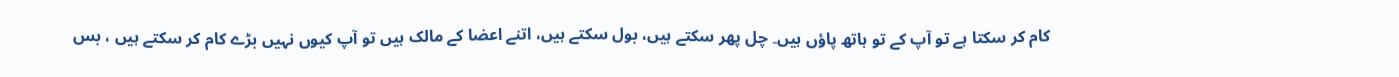کام کر سکتا ہے تو آپ کے تو ہاتھ پاؤں ہیں۔ چل پھر سکتے ہیں، بول سکتے ہیں، اتنے اعضا کے مالک ہیں تو آپ کیوں نہیں بڑے کام کر سکتے ہیں ، بس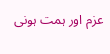عزم اور ہمت ہونی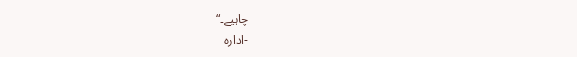چاہیے۔“
-اداره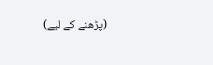(پڑھنے کے لیے)